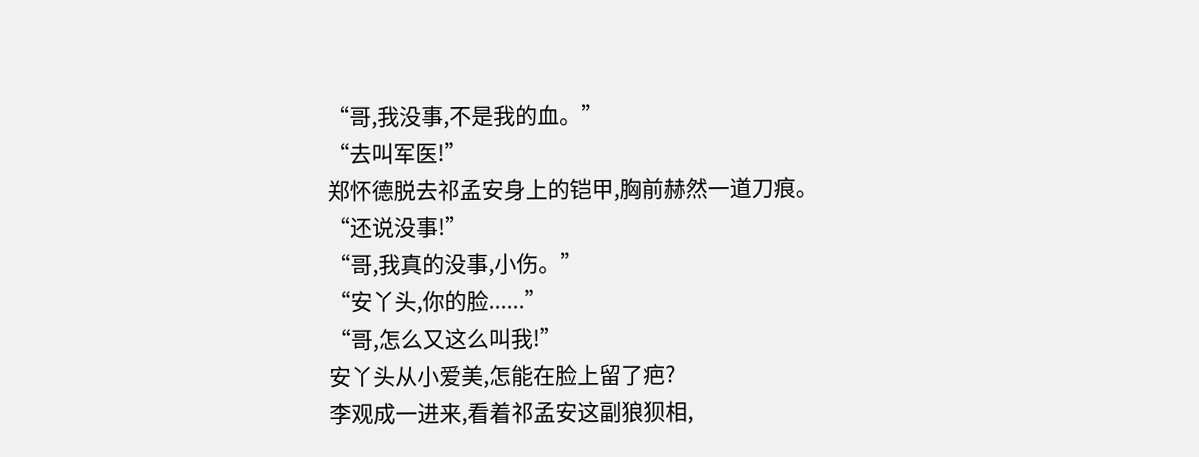“哥,我没事,不是我的血。”
“去叫军医!”
郑怀德脱去祁孟安身上的铠甲,胸前赫然一道刀痕。
“还说没事!”
“哥,我真的没事,小伤。”
“安丫头,你的脸......”
“哥,怎么又这么叫我!”
安丫头从小爱美,怎能在脸上留了疤?
李观成一进来,看着祁孟安这副狼狈相,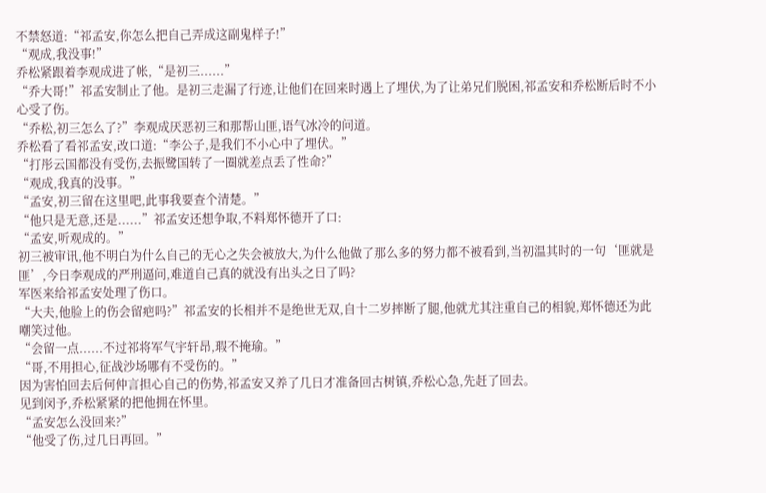不禁怒道:“祁孟安,你怎么把自己弄成这副鬼样子!”
“观成,我没事!”
乔松紧跟着李观成进了帐,“是初三......”
“乔大哥!”祁孟安制止了他。是初三走漏了行迹,让他们在回来时遇上了埋伏,为了让弟兄们脱困,祁孟安和乔松断后时不小心受了伤。
“乔松,初三怎么了?”李观成厌恶初三和那帮山匪,语气冰冷的问道。
乔松看了看祁孟安,改口道:“李公子,是我们不小心中了埋伏。”
“打彤云国都没有受伤,去振鹭国转了一圈就差点丢了性命?”
“观成,我真的没事。”
“孟安,初三留在这里吧,此事我要查个清楚。”
“他只是无意,还是......”祁孟安还想争取,不料郑怀德开了口:
“孟安,听观成的。”
初三被审讯,他不明白为什么自己的无心之失会被放大,为什么他做了那么多的努力都不被看到,当初温其时的一句‘匪就是匪’,今日李观成的严刑逼问,难道自己真的就没有出头之日了吗?
军医来给祁孟安处理了伤口。
“大夫,他脸上的伤会留疤吗?”祁孟安的长相并不是绝世无双,自十二岁摔断了腿,他就尤其注重自己的相貌,郑怀德还为此嘲笑过他。
“会留一点......不过祁将军气宇轩昂,瑕不掩瑜。”
“哥,不用担心,征战沙场哪有不受伤的。”
因为害怕回去后何仲言担心自己的伤势,祁孟安又养了几日才准备回古树镇,乔松心急,先赶了回去。
见到闵予,乔松紧紧的把他拥在怀里。
“孟安怎么没回来?”
“他受了伤,过几日再回。”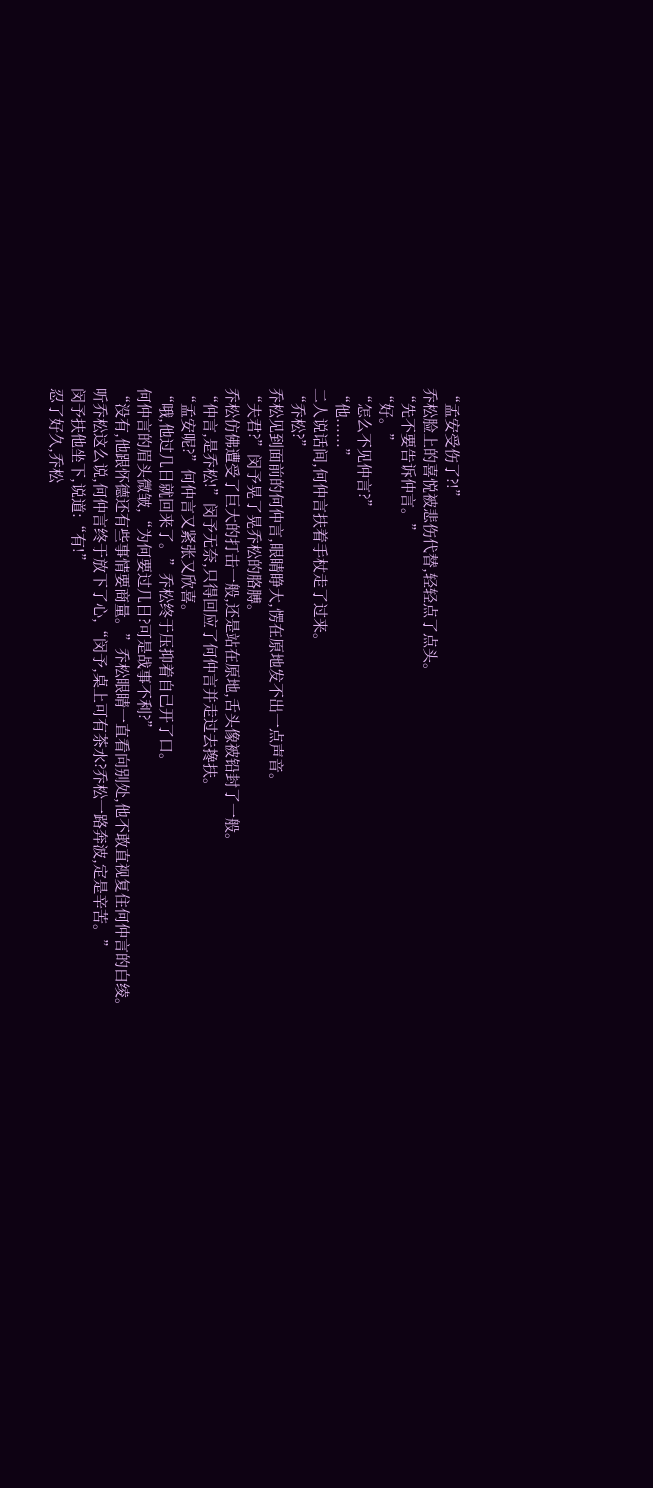“孟安受伤了?!”
乔松脸上的喜悦被悲伤代替,轻轻点了点头。
“先不要告诉仲言。”
“好。”
“怎么不见仲言?”
“他......”
二人说话间,何仲言扶着手杖走了过来。
“乔松?”
乔松见到面前的何仲言,眼睛睁大,愣在原地发不出一点声音。
“夫君?”闵予晃了晃乔松的胳膊。
乔松仿佛遭受了巨大的打击一般,还是站在原地,舌头像被铅封了一般。
“仲言,是乔松!”闵予无奈,只得回应了何仲言并走过去搀扶。
“孟安呢?”何仲言又紧张又欣喜。
“哦,他过几日就回来了。”乔松终于压抑着自己开了口。
何仲言的眉头微皱,“为何要过几日?可是战事不利?”
“没有,他跟怀德还有些事情要商量。”乔松眼睛一直看向别处,他不敢直视复住何仲言的白绫。
听乔松这么说,何仲言终于放下了心,“闵予,桌上可有茶水?乔松一路奔波,定是辛苦。”
闵予扶他坐下,说道:“有!”
忍了好久,乔松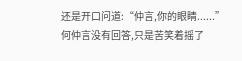还是开口问道:“仲言,你的眼睛......”
何仲言没有回答,只是苦笑着摇了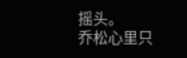摇头。
乔松心里只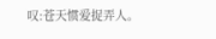叹:苍天惯爱捉弄人。